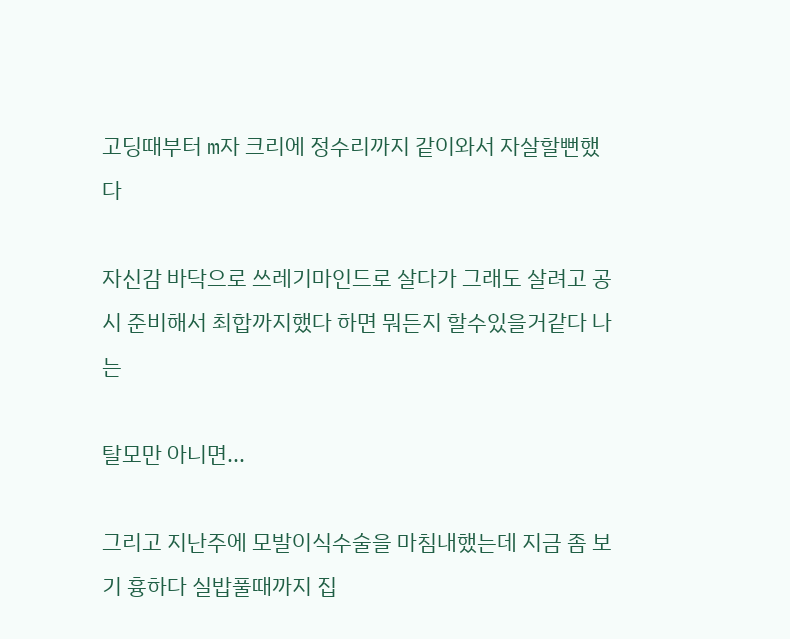고딩때부터 m자 크리에 정수리까지 같이와서 자살할뻔했다

자신감 바닥으로 쓰레기마인드로 살다가 그래도 살려고 공시 준비해서 최합까지했다 하면 뭐든지 할수있을거같다 나는

탈모만 아니면...

그리고 지난주에 모발이식수술을 마침내했는데 지금 좀 보기 흉하다 실밥풀때까지 집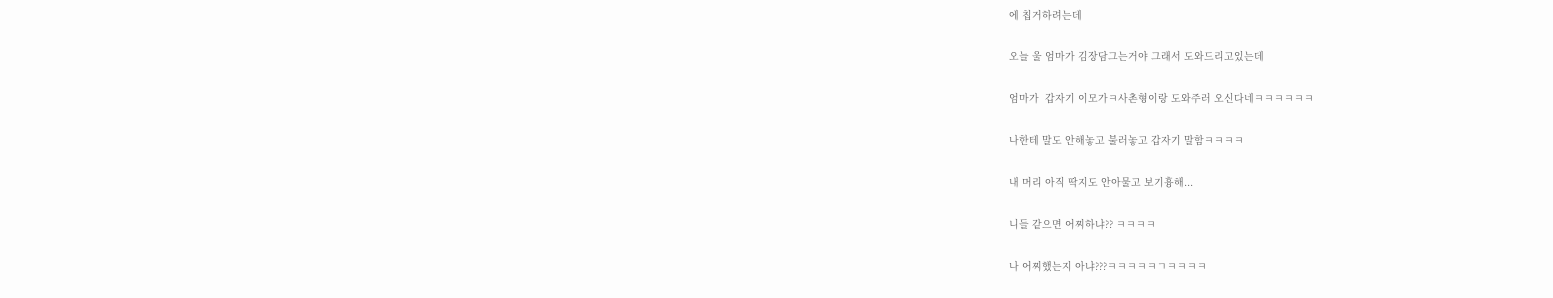에 칩거하려는데

오늘 울 엄마가 김장담그는거야 그래서 도와드리고있는데

엄마가  갑자기 이모가ㅋ사촌형이랑 도와주러 오신다네ㅋㅋㅋㅋㅋㅋ

나한테 말도 안해놓고 불러놓고 갑자기 말함ㅋㅋㅋㅋ

내 머리 아직 딱지도 안아물고 보기흉해...

니들 같으면 어찌하냐?? ㅋㅋㅋㅋ

나 어찌했는지 아냐???ㅋㅋㅋㅋㅋㄱㅋㅋㅋㅋ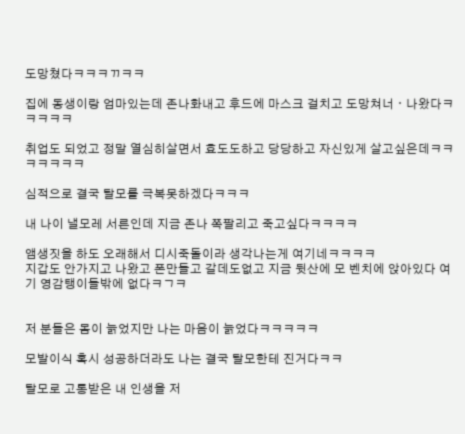도망쳤다ㅋㅋㅋㄲㅋㅋ

집에 동생이랑 엄마있는데 존나화내고 후드에 마스크 걸치고 도망쳐너ᆞ나왔다ㅋㅋㅋㅋㅋ

취업도 되었고 정말 열심히살면서 효도도하고 당당하고 자신있게 살고싶은데ㅋㅋㅋㅋㅋㅋㅋ

심적으로 결국 탈모를 극복못하겠다ㅋㅋㅋ

내 나이 낼모레 서른인데 지금 존나 쪽팔리고 죽고싶다ㅋㅋㅋㅋ

앰생짓을 하도 오래해서 디시죽돌이라 생각나는게 여기네ㅋㅋㅋㅋ
지갑도 안가지고 나왔고 폰만들고 갈데도없고 지금 뒷산에 모 벤치에 앉아있다 여기 영감탱이들밖에 없다ㅋㄱㅋ


저 분들은 몸이 늙었지만 나는 마음이 늙었다ㅋㅋㅋㅋㅋ

모발이식 혹시 성공하더라도 나는 결국 탈모한테 진거다ㅋㅋ

탈모로 고통받은 내 인생을 저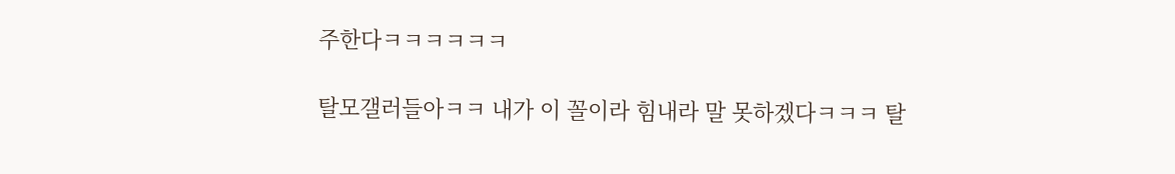주한다ㅋㅋㅋㅋㅋㅋ

탈모갤러들아ㅋㅋ 내가 이 꼴이라 힘내라 말 못하겠다ㅋㅋㅋ 탈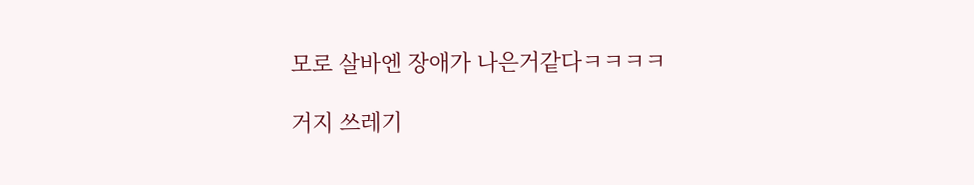모로 살바엔 장애가 나은거같다ㅋㅋㅋㅋ

거지 쓰레기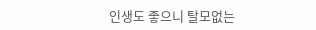인생도 좋으니 탈모없는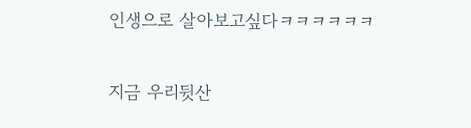인생으로 살아보고싶다ㅋㅋㅋㅋㅋㅋ

지금 우리뒷산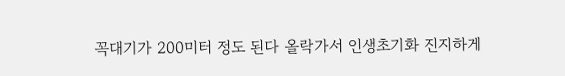꼭대기가 200미터 정도 된다 올락가서 인생초기화 진지하게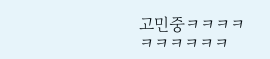고민중ㅋㅋㅋㅋㅋㅋㅋㅋㅋㅋ